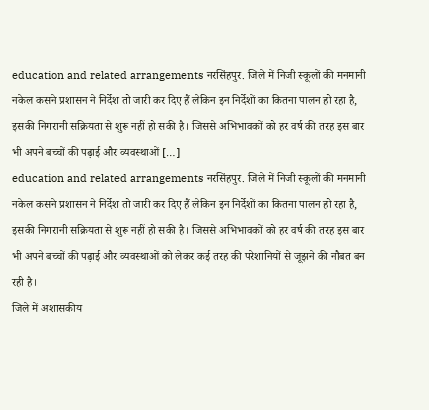education and related arrangements नरसिंहपुर. जिले में निजी स्कूलों की मनमानी नकेल कसने प्रशासन ने निर्देश तो जारी कर दिए हैं लेकिन इन निर्देशों का कितना पालन हो रहा है, इसकी निगरानी सक्रियता से शुरू नहीं हो सकी है। जिससे अभिभावकों को हर वर्ष की तरह इस बार भी अपने बच्चों की पढ़ाई और व्यवस्थाओं […]
education and related arrangements नरसिंहपुर. जिले में निजी स्कूलों की मनमानी नकेल कसने प्रशासन ने निर्देश तो जारी कर दिए हैं लेकिन इन निर्देशों का कितना पालन हो रहा है, इसकी निगरानी सक्रियता से शुरू नहीं हो सकी है। जिससे अभिभावकों को हर वर्ष की तरह इस बार भी अपने बच्चों की पढ़ाई और व्यवस्थाओं को लेकर कई तरह की परेशानियों से जूझने की नौबत बन रही है।
जिले में अशासकीय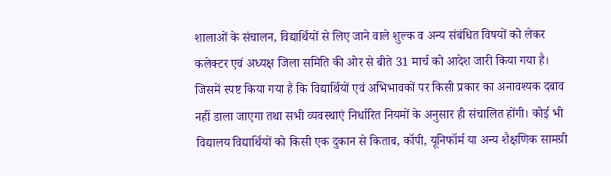शालाओं के संचालन, विद्यार्थियों से लिए जाने वाले शुल्क व अन्य संबंधित विषयों को लेकर कलेक्टर एवं अध्यक्ष जिला समिति की ओर से बीते 31 मार्च को आदेश जारी किया गया है। जिसमें स्पष्ट किया गया है कि विद्यार्थियों एवं अभिभावकों पर किसी प्रकार का अनावश्यक दबाव नहीं डाला जाएगा तथा सभी व्यवस्थाएं निर्धारित नियमों के अनुसार ही संचालित होंगी। कोई भी विद्यालय विद्यार्थियों को किसी एक दुकान से किताब, कॉपी, यूनिफॉर्म या अन्य शैक्षणिक सामग्री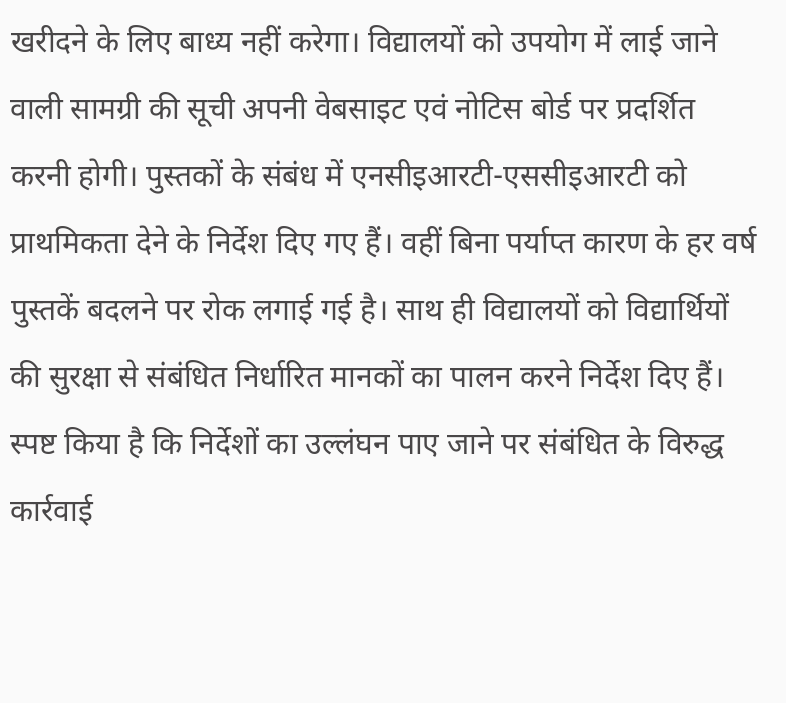खरीदने के लिए बाध्य नहीं करेगा। विद्यालयों को उपयोग में लाई जाने वाली सामग्री की सूची अपनी वेबसाइट एवं नोटिस बोर्ड पर प्रदर्शित करनी होगी। पुस्तकों के संबंध में एनसीइआरटी-एससीइआरटी को प्राथमिकता देने के निर्देश दिए गए हैं। वहीं बिना पर्याप्त कारण के हर वर्ष पुस्तकें बदलने पर रोक लगाई गई है। साथ ही विद्यालयों को विद्यार्थियों की सुरक्षा से संबंधित निर्धारित मानकों का पालन करने निर्देश दिए हैं। स्पष्ट किया है कि निर्देशों का उल्लंघन पाए जाने पर संबंधित के विरुद्ध कार्रवाई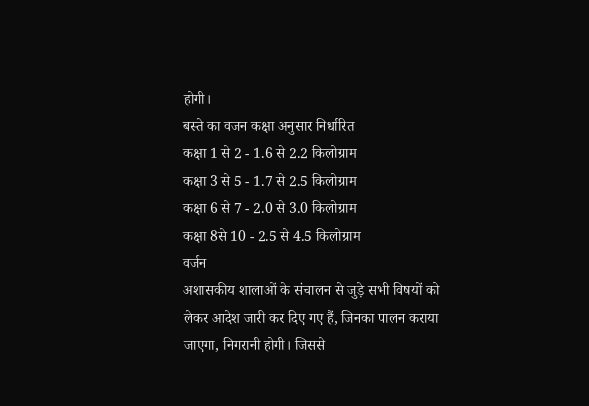होगी।
बस्ते का वजन कक्षा अनुसार निर्धारित
कक्षा 1 से 2 - 1.6 से 2.2 किलोग्राम
कक्षा 3 से 5 - 1.7 से 2.5 किलोग्राम
कक्षा 6 से 7 - 2.0 से 3.0 किलोग्राम
कक्षा 8से 10 - 2.5 से 4.5 किलोग्राम
वर्जन
अशासकीय शालाओं के संचालन से जुड़े सभी विषयों को लेकर आदेश जारी कर दिए गए हैं, जिनका पालन कराया जाएगा, निगरानी होगी। जिससे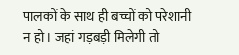पालकों के साथ ही बच्चों को परेशानी न हो। जहां गड़बड़ी मिलेगी तो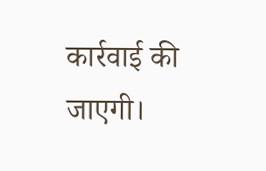कार्रवाई की जाएगी।